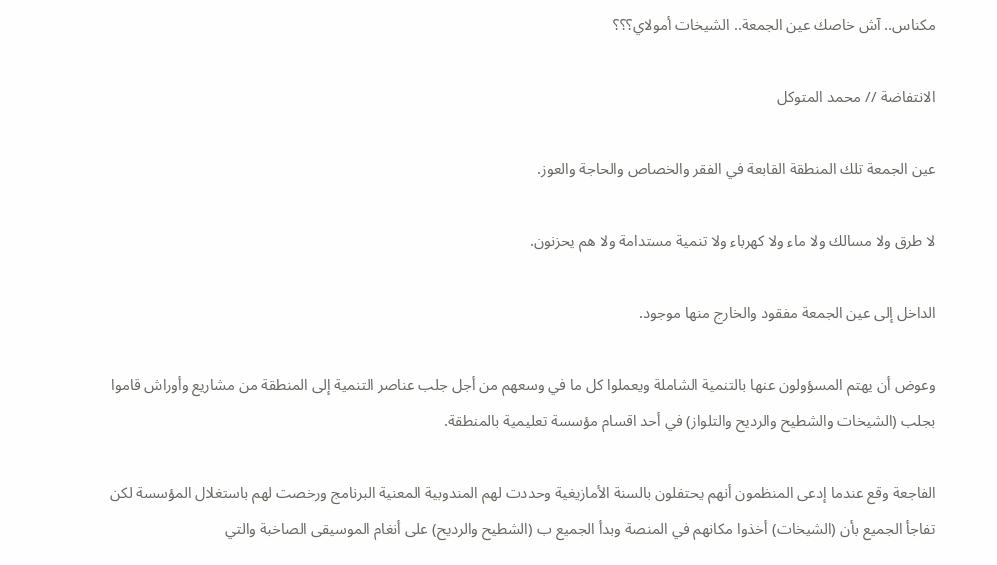مكناس.. آش خاصك عين الجمعة.. الشيخات أمولاي؟؟؟

الانتفاضة // محمد المتوكل

عين الجمعة تلك المنطقة القابعة في الفقر والخصاص والحاجة والعوز.

لا طرق ولا مسالك ولا ماء ولا كهرباء ولا تنمية مستدامة ولا هم يحزنون.

الداخل إلى عين الجمعة مفقود والخارج منها موجود.

وعوض أن يهتم المسؤولون عنها بالتنمية الشاملة ويعملوا كل ما في وسعهم من أجل جلب عناصر التنمية إلى المنطقة من مشاريع وأوراش قاموا بجلب (الشيخات والشطيح والرديح والتلواز) في أحد اقسام مؤسسة تعليمية بالمنطقة.

الفاجعة وقع عندما إدعى المنظمون أنهم يحتفلون بالسنة الأمازيغية وحددت لهم المندوبية المعنية البرنامج ورخصت لهم باستغلال المؤسسة لكن تفاجأ الجميع بأن (الشيخات) أخذوا مكانهم في المنصة وبدأ الجميع ب (الشطيح والرديح) على أنغام الموسيقى الصاخبة والتي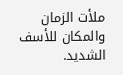ملأت الزمان والمكان للأسف الشديد.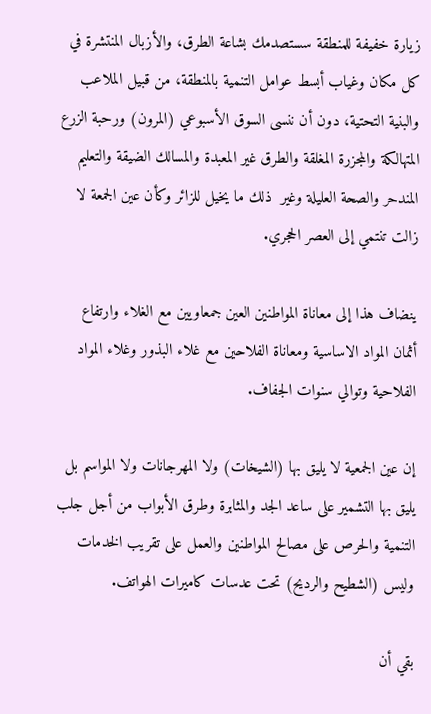زيارة خفيفة للمنطقة سستصدمك بشاعة الطرق، والأزبال المنتشرة في كل مكان وغياب أبسط عوامل التنمية بالمنطقة، من قبيل الملاعب والبنية التحتية، دون أن ننسى السوق الأسبوعي (المرون) ورحبة الزرع المتهالكة والمجزرة المغلقة والطرق غير المعبدة والمسالك الضيقة والتعليم المندحر والصحة العليلة وغير  ذلك ما يخيل للزائر وكأن عين الجمعة لا زالت تنتمي إلى العصر الحجري.

ينضاف هذا إلى معاناة المواطنين العين جمعاويين مع الغلاء وارتفاع أثمان المواد الاساسية ومعاناة الفلاحين مع غلاء البذور وغلاء المواد الفلاحية وتوالي سنوات الجفاف.

إن عين الجمعية لا يليق بها (الشيخات) ولا المهرجانات ولا المواسم بل يليق بها التشمير على ساعد الجد والمثابرة وطرق الأبواب من أجل جلب التنمية والحرص على مصالح المواطنين والعمل على تقريب الخدمات وليس (الشطيح والرديح) تحت عدسات كاميرات الهواتف.

بقي أن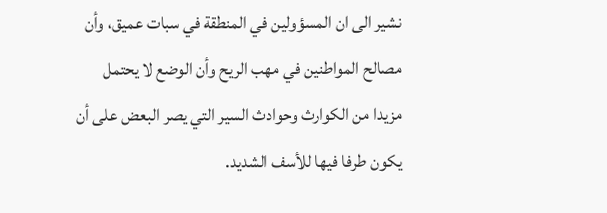نشير الى ان المسؤولين في المنطقة في سبات عميق، وأن مصالح المواطنين في مهب الريح وأن الوضع لا يحتمل مزيدا من الكوارث وحوادث السير التي يصر البعض على أن يكون طرفا فيها للأسف الشديد.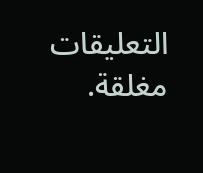التعليقات مغلقة.